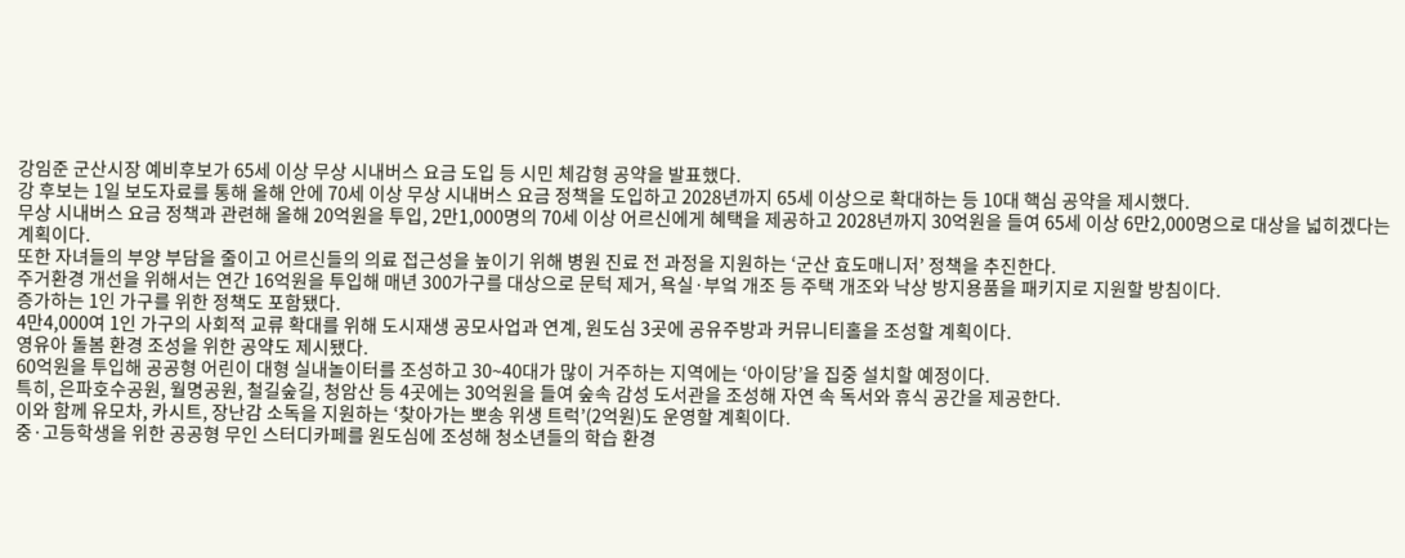강임준 군산시장 예비후보가 65세 이상 무상 시내버스 요금 도입 등 시민 체감형 공약을 발표했다.
강 후보는 1일 보도자료를 통해 올해 안에 70세 이상 무상 시내버스 요금 정책을 도입하고 2028년까지 65세 이상으로 확대하는 등 10대 핵심 공약을 제시했다.
무상 시내버스 요금 정책과 관련해 올해 20억원을 투입, 2만1,000명의 70세 이상 어르신에게 혜택을 제공하고 2028년까지 30억원을 들여 65세 이상 6만2,000명으로 대상을 넓히겠다는 계획이다.
또한 자녀들의 부양 부담을 줄이고 어르신들의 의료 접근성을 높이기 위해 병원 진료 전 과정을 지원하는 ‘군산 효도매니저’ 정책을 추진한다.
주거환경 개선을 위해서는 연간 16억원을 투입해 매년 300가구를 대상으로 문턱 제거, 욕실·부엌 개조 등 주택 개조와 낙상 방지용품을 패키지로 지원할 방침이다.
증가하는 1인 가구를 위한 정책도 포함됐다.
4만4,000여 1인 가구의 사회적 교류 확대를 위해 도시재생 공모사업과 연계, 원도심 3곳에 공유주방과 커뮤니티홀을 조성할 계획이다.
영유아 돌봄 환경 조성을 위한 공약도 제시됐다.
60억원을 투입해 공공형 어린이 대형 실내놀이터를 조성하고 30~40대가 많이 거주하는 지역에는 ‘아이당’을 집중 설치할 예정이다.
특히, 은파호수공원, 월명공원, 철길숲길, 청암산 등 4곳에는 30억원을 들여 숲속 감성 도서관을 조성해 자연 속 독서와 휴식 공간을 제공한다.
이와 함께 유모차, 카시트, 장난감 소독을 지원하는 ‘찾아가는 뽀송 위생 트럭’(2억원)도 운영할 계획이다.
중·고등학생을 위한 공공형 무인 스터디카페를 원도심에 조성해 청소년들의 학습 환경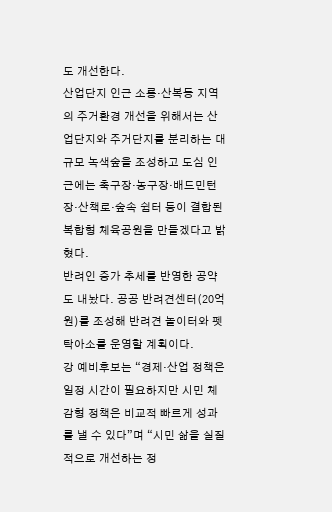도 개선한다.
산업단지 인근 소룡·산복동 지역의 주거환경 개선을 위해서는 산업단지와 주거단지를 분리하는 대규모 녹색숲을 조성하고 도심 인근에는 축구장·농구장·배드민턴장·산책로·숲속 쉼터 등이 결합된 복합형 체육공원을 만들겠다고 밝혔다.
반려인 증가 추세를 반영한 공약도 내놨다. 공공 반려견센터(20억원)를 조성해 반려견 놀이터와 펫 탁아소를 운영할 계획이다.
강 예비후보는 “경제·산업 정책은 일정 시간이 필요하지만 시민 체감형 정책은 비교적 빠르게 성과를 낼 수 있다”며 “시민 삶을 실질적으로 개선하는 정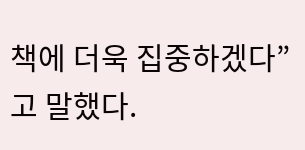책에 더욱 집중하겠다”고 말했다.